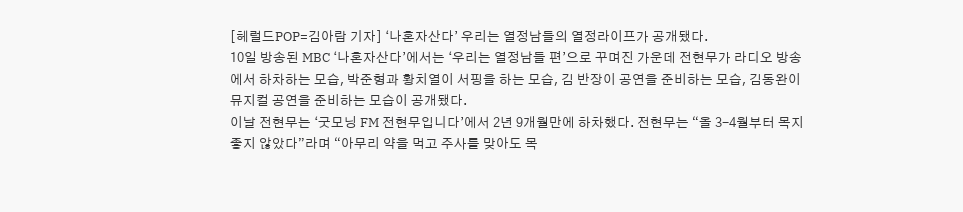[헤럴드POP=김아람 기자] ‘나혼자산다’ 우리는 열정남들의 열정라이프가 공개됐다.
10일 방송된 MBC ‘나혼자산다’에서는 ‘우리는 열정남들 편’으로 꾸며진 가운데 전현무가 라디오 방송에서 하차하는 모습, 박준형과 황치열이 서핑을 하는 모습, 김 반장이 공연을 준비하는 모습, 김동완이 뮤지컬 공연을 준비하는 모습이 공개됐다.
이날 전현무는 ‘굿모닝 FM 전현무입니다’에서 2년 9개월만에 하차했다. 전현무는 “올 3-4월부터 목지 좋지 않았다”라며 “아무리 약을 먹고 주사를 맞아도 목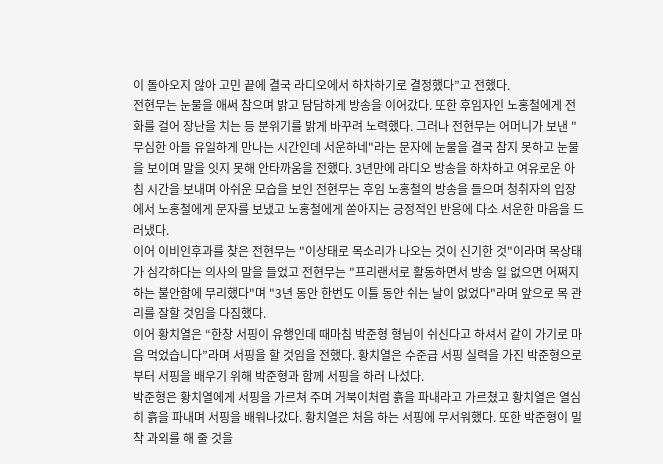이 돌아오지 않아 고민 끝에 결국 라디오에서 하차하기로 결정했다”고 전했다.
전현무는 눈물을 애써 참으며 밝고 담담하게 방송을 이어갔다. 또한 후임자인 노홍철에게 전화를 걸어 장난을 치는 등 분위기를 밝게 바꾸려 노력했다. 그러나 전현무는 어머니가 보낸 "무심한 아들 유일하게 만나는 시간인데 서운하네"라는 문자에 눈물을 결국 참지 못하고 눈물을 보이며 말을 잇지 못해 안타까움을 전했다. 3년만에 라디오 방송을 하차하고 여유로운 아침 시간을 보내며 아쉬운 모습을 보인 전현무는 후임 노홍철의 방송을 들으며 청취자의 입장에서 노홍철에게 문자를 보냈고 노홍철에게 쏟아지는 긍정적인 반응에 다소 서운한 마음을 드러냈다.
이어 이비인후과를 찾은 전현무는 "이상태로 목소리가 나오는 것이 신기한 것"이라며 목상태가 심각하다는 의사의 말을 들었고 전현무는 "프리랜서로 활동하면서 방송 일 없으면 어쩌지 하는 불안함에 무리했다"며 "3년 동안 한번도 이틀 동안 쉬는 날이 없었다"라며 앞으로 목 관리를 잘할 것임을 다짐했다.
이어 황치열은 “한창 서핑이 유행인데 때마침 박준형 형님이 쉬신다고 하셔서 같이 가기로 마음 먹었습니다”라며 서핑을 할 것임을 전했다. 황치열은 수준급 서핑 실력을 가진 박준형으로부터 서핑을 배우기 위해 박준형과 함께 서핑을 하러 나섰다.
박준형은 황치열에게 서핑을 가르쳐 주며 거북이처럼 흙을 파내라고 가르쳤고 황치열은 열심히 흙을 파내며 서핑을 배워나갔다. 황치열은 처음 하는 서핑에 무서워했다. 또한 박준형이 밀착 과외를 해 줄 것을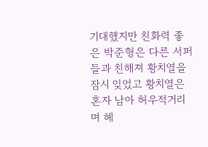기대했지만 친화력 좋은 박준형은 다른 서퍼들과 친해져 황치열을 잠시 잊었고 황치열은 혼자 남아 허우적거리며 헤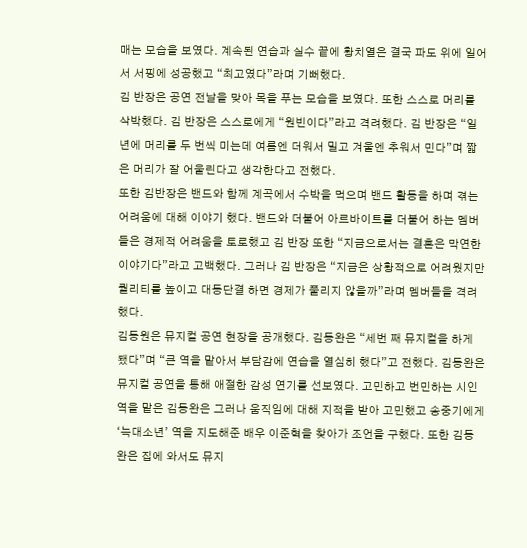매는 모습을 보였다. 계속된 연습과 실수 끝에 황치열은 결국 파도 위에 일어서 서핑에 성공했고 “최고였다”라며 기뻐했다.
김 반장은 공연 전날을 맞아 목을 푸는 모습을 보였다. 또한 스스로 머리를 삭박했다. 김 반장은 스스로에게 “원빈이다”라고 격려했다. 김 반장은 “일 년에 머리를 두 번씩 미는데 여름엔 더워서 밀고 겨울엔 추워서 민다”며 짧은 머리가 잘 어울린다고 생각한다고 전했다.
또한 김반장은 밴드와 함께 계곡에서 수박을 먹으며 밴드 활동을 하며 겪는 어려움에 대해 이야기 했다. 밴드와 더불어 아르바이트를 더불어 하는 멤버들은 경제적 어려움을 토로했고 김 반장 또한 “지금으로서는 결혼은 막연한 이야기다”라고 고백했다. 그러나 김 반장은 “지금은 상황적으로 어려웠지만 퀄리티를 높이고 대동단결 하면 경제가 풀리지 않을까”라며 멤버들을 격려했다.
김동원은 뮤지컬 공연 현장을 공개했다. 김동완은 “세번 째 뮤지컬을 하게 됐다”며 “큰 역을 맡아서 부담감에 연습을 열심히 했다”고 전했다. 김동완은 뮤지컬 공연을 통해 애절한 감성 연기를 선보였다. 고민하고 번민하는 시인역을 맡은 김동완은 그러나 움직임에 대해 지적을 받아 고민했고 송중기에게 ‘늑대소년’ 역을 지도해준 배우 이준혁을 찾아가 조언을 구했다. 또한 김동완은 집에 와서도 뮤지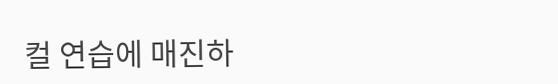컬 연습에 매진하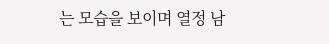는 모습을 보이며 열정 남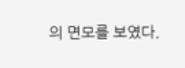의 면모를 보였다.